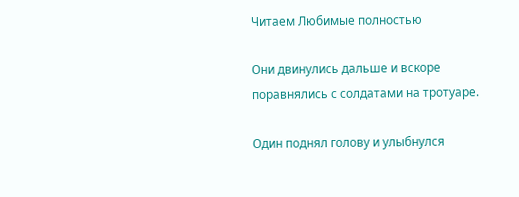Читаем Любимые полностью

Они двинулись дальше и вскоре поравнялись с солдатами на тротуаре.

Один поднял голову и улыбнулся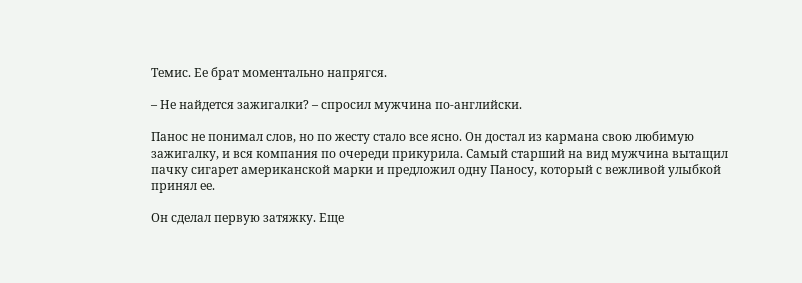Темис. Ее брат моментально напрягся.

– Не найдется зажигалки? – спросил мужчина по-английски.

Панос не понимал слов, но по жесту стало все ясно. Он достал из кармана свою любимую зажигалку, и вся компания по очереди прикурила. Самый старший на вид мужчина вытащил пачку сигарет американской марки и предложил одну Паносу, который с вежливой улыбкой принял ее.

Он сделал первую затяжку. Еще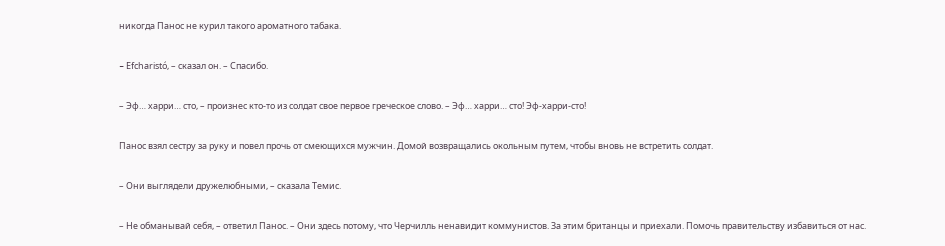никогда Панос не курил такого ароматного табака.

– Efcharistó, – сказал он. – Спасибо.

– Эф… харри… сто, – произнес кто-то из солдат свое первое греческое слово. – Эф… харри… сто! Эф-харри-сто!

Панос взял сестру за руку и повел прочь от смеющихся мужчин. Домой возвращались окольным путем, чтобы вновь не встретить солдат.

– Они выглядели дружелюбными, – сказала Темис.

– Не обманывай себя, – ответил Панос. – Они здесь потому, что Черчилль ненавидит коммунистов. За этим британцы и приехали. Помочь правительству избавиться от нас.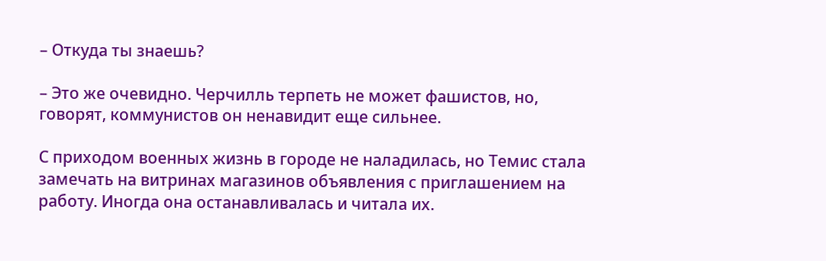– Откуда ты знаешь?

– Это же очевидно. Черчилль терпеть не может фашистов, но, говорят, коммунистов он ненавидит еще сильнее.

С приходом военных жизнь в городе не наладилась, но Темис стала замечать на витринах магазинов объявления с приглашением на работу. Иногда она останавливалась и читала их.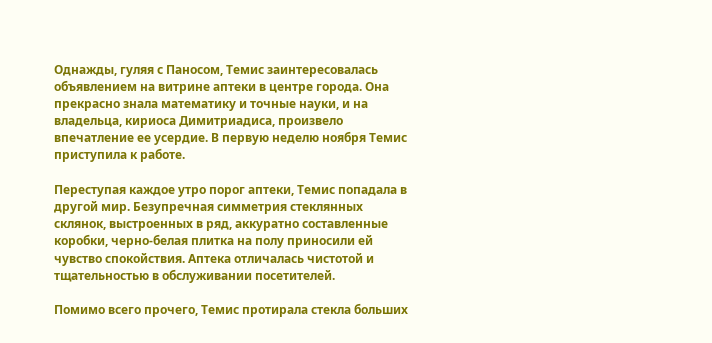Однажды, гуляя с Паносом, Темис заинтересовалась объявлением на витрине аптеки в центре города. Она прекрасно знала математику и точные науки, и на владельца, кириоса Димитриадиса, произвело впечатление ее усердие. В первую неделю ноября Темис приступила к работе.

Переступая каждое утро порог аптеки, Темис попадала в другой мир. Безупречная симметрия стеклянных склянок, выстроенных в ряд, аккуратно составленные коробки, черно-белая плитка на полу приносили ей чувство спокойствия. Аптека отличалась чистотой и тщательностью в обслуживании посетителей.

Помимо всего прочего, Темис протирала стекла больших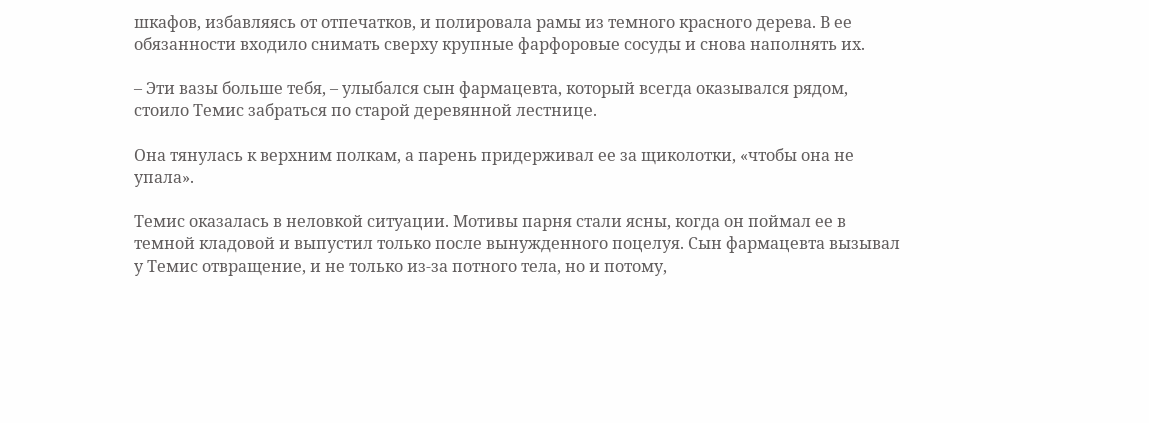шкафов, избавляясь от отпечатков, и полировала рамы из темного красного дерева. В ее обязанности входило снимать сверху крупные фарфоровые сосуды и снова наполнять их.

– Эти вазы больше тебя, – улыбался сын фармацевта, который всегда оказывался рядом, стоило Темис забраться по старой деревянной лестнице.

Она тянулась к верхним полкам, а парень придерживал ее за щиколотки, «чтобы она не упала».

Темис оказалась в неловкой ситуации. Мотивы парня стали ясны, когда он поймал ее в темной кладовой и выпустил только после вынужденного поцелуя. Сын фармацевта вызывал у Темис отвращение, и не только из-за потного тела, но и потому,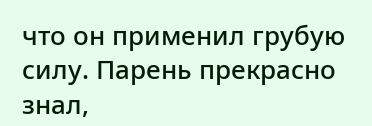что он применил грубую силу. Парень прекрасно знал,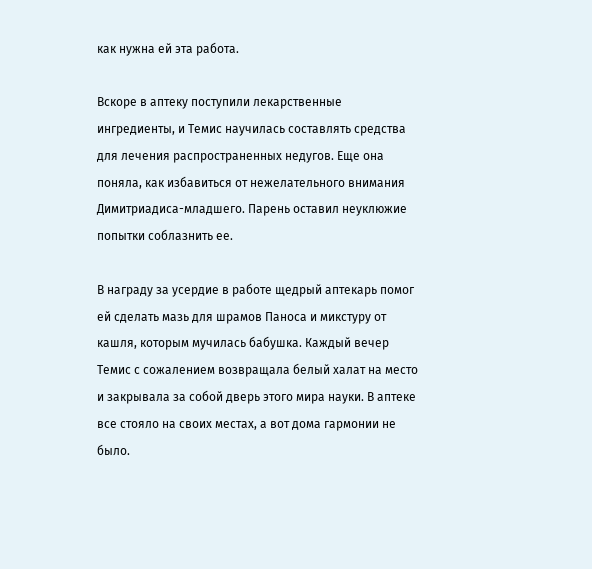как нужна ей эта работа.

Вскоре в аптеку поступили лекарственные ингредиенты, и Темис научилась составлять средства для лечения распространенных недугов. Еще она поняла, как избавиться от нежелательного внимания Димитриадиса-младшего. Парень оставил неуклюжие попытки соблазнить ее.

В награду за усердие в работе щедрый аптекарь помог ей сделать мазь для шрамов Паноса и микстуру от кашля, которым мучилась бабушка. Каждый вечер Темис с сожалением возвращала белый халат на место и закрывала за собой дверь этого мира науки. В аптеке все стояло на своих местах, а вот дома гармонии не было.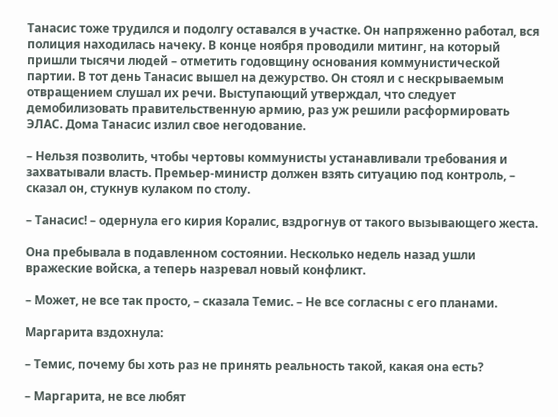Танасис тоже трудился и подолгу оставался в участке. Он напряженно работал, вся полиция находилась начеку. В конце ноября проводили митинг, на который пришли тысячи людей – отметить годовщину основания коммунистической партии. В тот день Танасис вышел на дежурство. Он стоял и с нескрываемым отвращением слушал их речи. Выступающий утверждал, что следует демобилизовать правительственную армию, раз уж решили расформировать ЭЛАС. Дома Танасис излил свое негодование.

– Нельзя позволить, чтобы чертовы коммунисты устанавливали требования и захватывали власть. Премьер-министр должен взять ситуацию под контроль, – сказал он, стукнув кулаком по столу.

– Танасис! – одернула его кирия Коралис, вздрогнув от такого вызывающего жеста.

Она пребывала в подавленном состоянии. Несколько недель назад ушли вражеские войска, а теперь назревал новый конфликт.

– Может, не все так просто, – сказала Темис. – Не все согласны с его планами.

Маргарита вздохнула:

– Темис, почему бы хоть раз не принять реальность такой, какая она есть?

– Маргарита, не все любят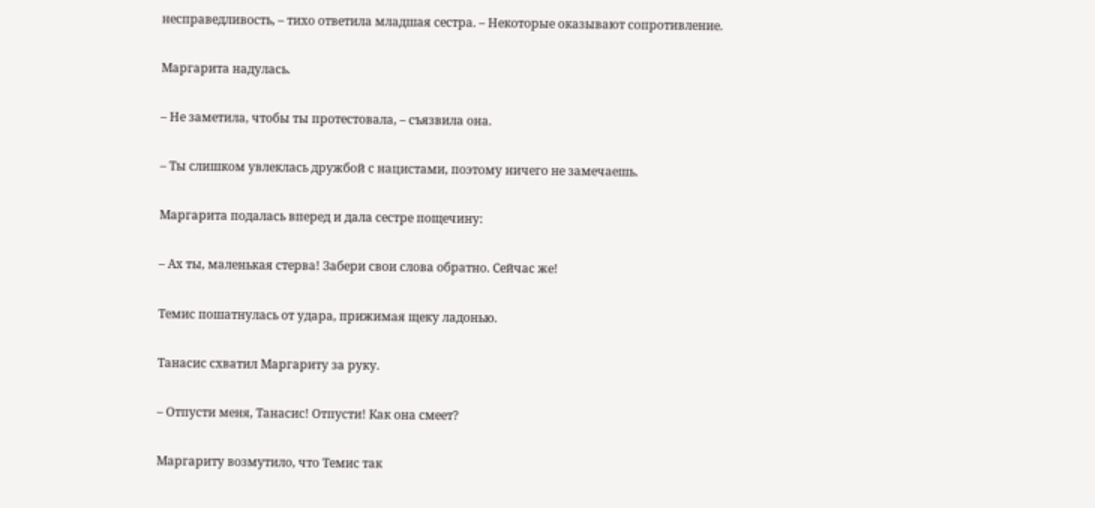несправедливость, – тихо ответила младшая сестра. – Некоторые оказывают сопротивление.

Маргарита надулась.

– Не заметила, чтобы ты протестовала, – съязвила она.

– Ты слишком увлеклась дружбой с нацистами, поэтому ничего не замечаешь.

Маргарита подалась вперед и дала сестре пощечину:

– Ах ты, маленькая стерва! Забери свои слова обратно. Сейчас же!

Темис пошатнулась от удара, прижимая щеку ладонью.

Танасис схватил Маргариту за руку.

– Отпусти меня, Танасис! Отпусти! Как она смеет?

Маргариту возмутило, что Темис так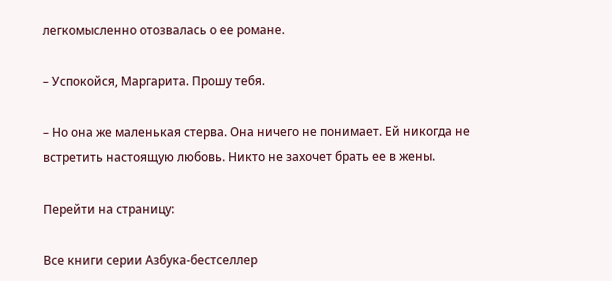легкомысленно отозвалась о ее романе.

– Успокойся, Маргарита. Прошу тебя.

– Но она же маленькая стерва. Она ничего не понимает. Ей никогда не встретить настоящую любовь. Никто не захочет брать ее в жены.

Перейти на страницу:

Все книги серии Азбука-бестселлер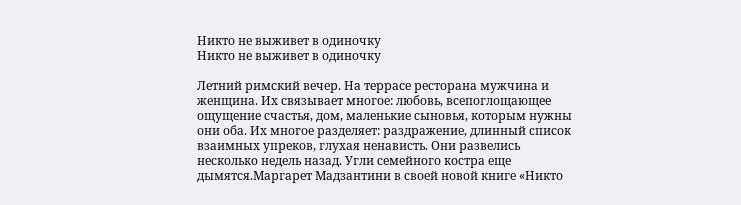Никто не выживет в одиночку
Никто не выживет в одиночку

Летний римский вечер. На террасе ресторана мужчина и женщина. Их связывает многое: любовь, всепоглощающее ощущение счастья, дом, маленькие сыновья, которым нужны они оба. Их многое разделяет: раздражение, длинный список взаимных упреков, глухая ненависть. Они развелись несколько недель назад. Угли семейного костра еще дымятся.Маргарет Мадзантини в своей новой книге «Никто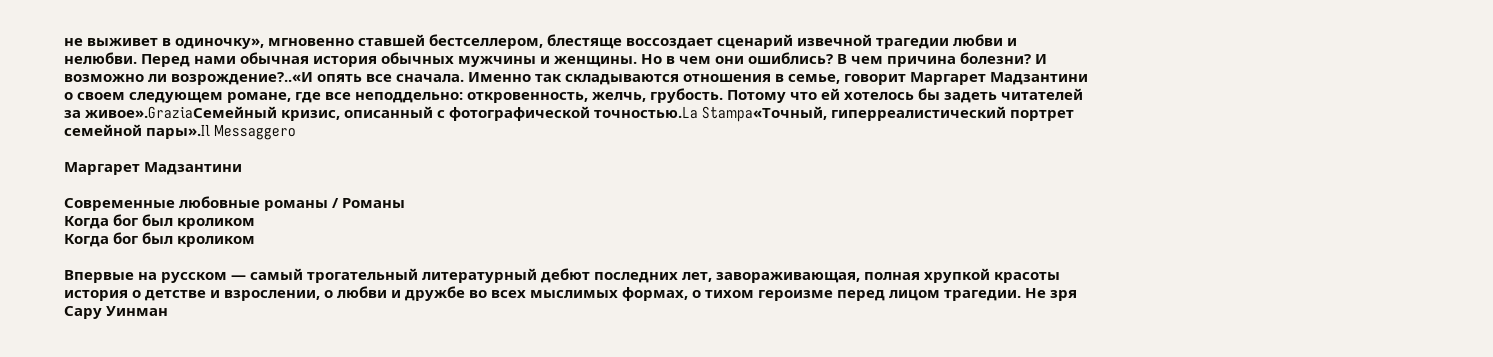не выживет в одиночку», мгновенно ставшей бестселлером, блестяще воссоздает сценарий извечной трагедии любви и нелюбви. Перед нами обычная история обычных мужчины и женщины. Но в чем они ошиблись? В чем причина болезни? И возможно ли возрождение?..«И опять все сначала. Именно так складываются отношения в семье, говорит Маргарет Мадзантини о своем следующем романе, где все неподдельно: откровенность, желчь, грубость. Потому что ей хотелось бы задеть читателей за живое».GraziaСемейный кризис, описанный с фотографической точностью.La Stampa«Точный, гиперреалистический портрет семейной пары».Il Messaggero

Маргарет Мадзантини

Современные любовные романы / Романы
Когда бог был кроликом
Когда бог был кроликом

Впервые на русском — самый трогательный литературный дебют последних лет, завораживающая, полная хрупкой красоты история о детстве и взрослении, о любви и дружбе во всех мыслимых формах, о тихом героизме перед лицом трагедии. Не зря Сару Уинман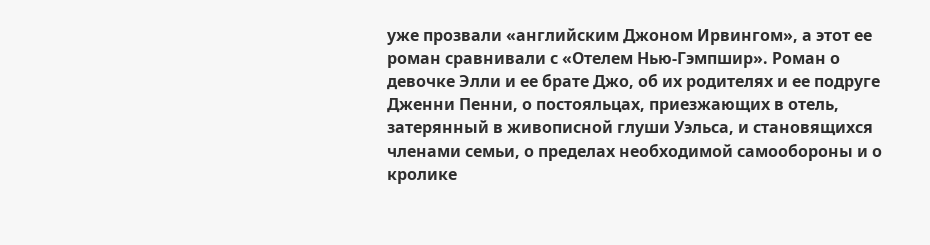уже прозвали «английским Джоном Ирвингом», а этот ее роман сравнивали с «Отелем Нью-Гэмпшир». Роман о девочке Элли и ее брате Джо, об их родителях и ее подруге Дженни Пенни, о постояльцах, приезжающих в отель, затерянный в живописной глуши Уэльса, и становящихся членами семьи, о пределах необходимой самообороны и о кролике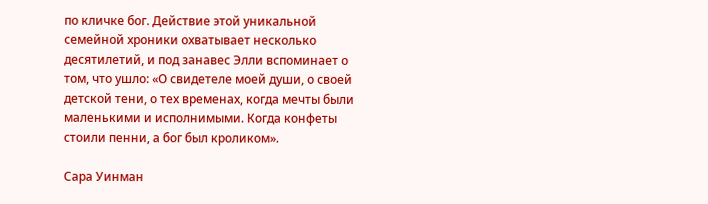по кличке бог. Действие этой уникальной семейной хроники охватывает несколько десятилетий, и под занавес Элли вспоминает о том, что ушло: «О свидетеле моей души, о своей детской тени, о тех временах, когда мечты были маленькими и исполнимыми. Когда конфеты стоили пенни, а бог был кроликом».

Сара Уинман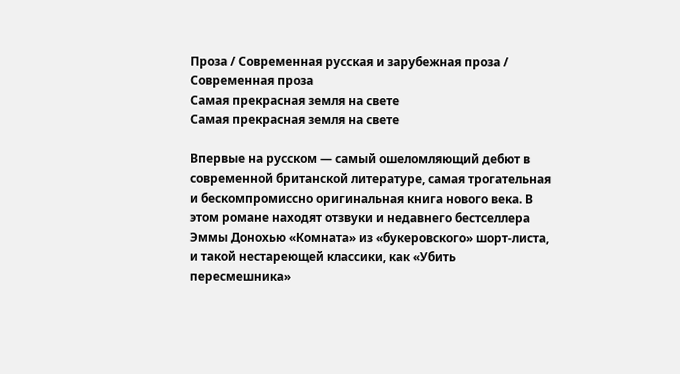Проза / Современная русская и зарубежная проза / Современная проза
Самая прекрасная земля на свете
Самая прекрасная земля на свете

Впервые на русском — самый ошеломляющий дебют в современной британской литературе, самая трогательная и бескомпромиссно оригинальная книга нового века. В этом романе находят отзвуки и недавнего бестселлера Эммы Донохью «Комната» из «букеровского» шорт-листа, и такой нестареющей классики, как «Убить пересмешника»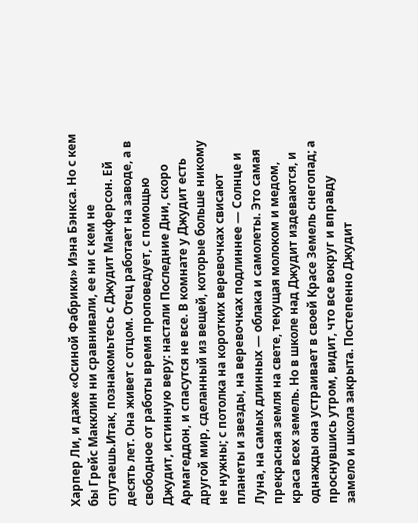Харпер Ли, и даже «Осиной Фабрики» Иэна Бэнкса. Но с кем бы Грейс Макклин ни сравнивали, ее ни с кем не спутаешь.Итак, познакомьтесь с Джудит Макферсон. Ей десять лет. Она живет с отцом. Отец работает на заводе, а в свободное от работы время проповедует, с помощью Джудит, истинную веру: настали Последние Дни, скоро Армагеддон, и спасутся не все. В комнате у Джудит есть другой мир, сделанный из вещей, которые больше никому не нужны; с потолка на коротких веревочках свисают планеты и звезды, на веревочках подлиннее — Солнце и Луна, на самых длинных — облака и самолеты. Это самая прекрасная земля на свете, текущая молоком и медом, краса всех земель. Но в школе над Джудит издеваются, и однажды она устраивает в своей Красе Земель снегопад; а проснувшись утром, видит, что все вокруг и вправду замело и школа закрыта. Постепенно Джудит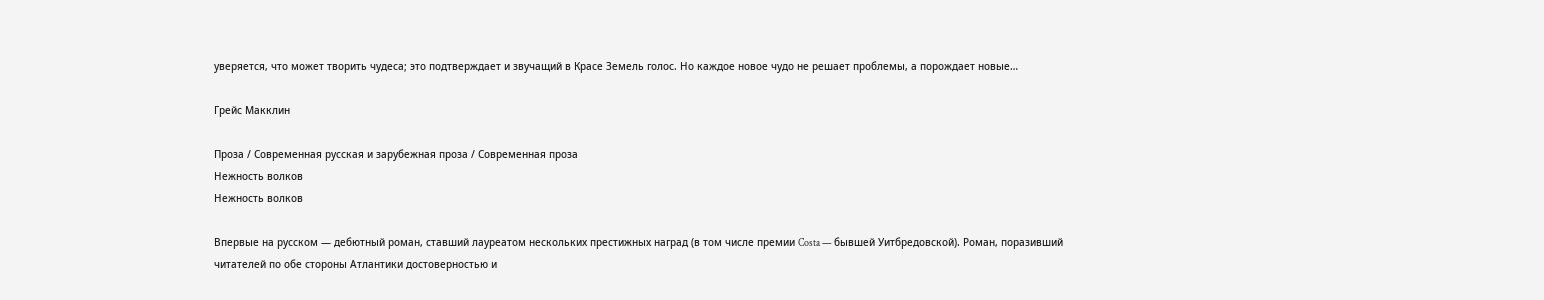уверяется, что может творить чудеса; это подтверждает и звучащий в Красе Земель голос. Но каждое новое чудо не решает проблемы, а порождает новые…

Грейс Макклин

Проза / Современная русская и зарубежная проза / Современная проза
Нежность волков
Нежность волков

Впервые на русском — дебютный роман, ставший лауреатом нескольких престижных наград (в том числе премии Costa — бывшей Уитбредовской). Роман, поразивший читателей по обе стороны Атлантики достоверностью и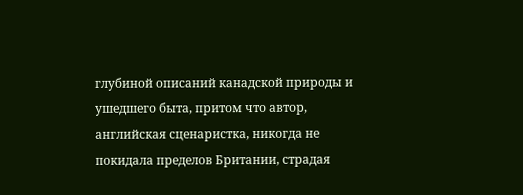глубиной описаний канадской природы и ушедшего быта, притом что автор, английская сценаристка, никогда не покидала пределов Британии, страдая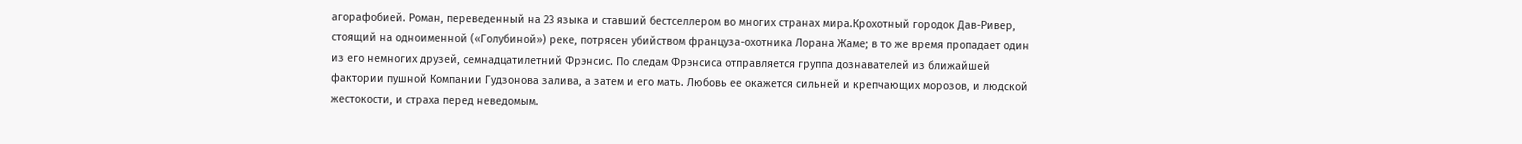агорафобией. Роман, переведенный на 23 языка и ставший бестселлером во многих странах мира.Крохотный городок Дав-Ривер, стоящий на одноименной («Голубиной») реке, потрясен убийством француза-охотника Лорана Жаме; в то же время пропадает один из его немногих друзей, семнадцатилетний Фрэнсис. По следам Фрэнсиса отправляется группа дознавателей из ближайшей фактории пушной Компании Гудзонова залива, а затем и его мать. Любовь ее окажется сильней и крепчающих морозов, и людской жестокости, и страха перед неведомым.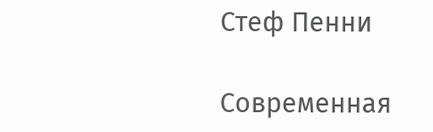Стеф Пенни

Современная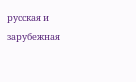русская и зарубежная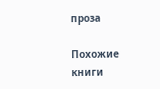проза

Похожие книги